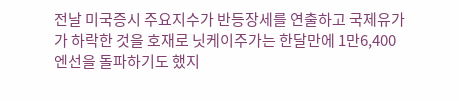전날 미국증시 주요지수가 반등장세를 연출하고 국제유가가 하락한 것을 호재로 닛케이주가는 한달만에 1만6,400엔선을 돌파하기도 했지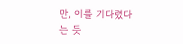만, 이를 기다렸다는 듯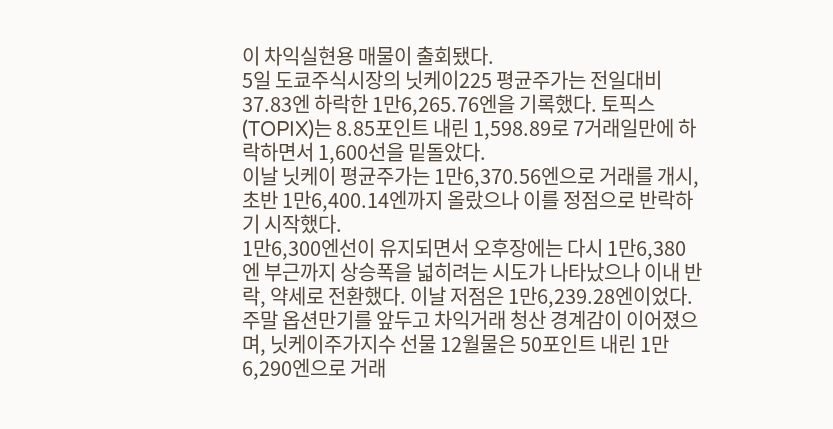이 차익실현용 매물이 출회됐다.
5일 도쿄주식시장의 닛케이225 평균주가는 전일대비 37.83엔 하락한 1만6,265.76엔을 기록했다. 토픽스(TOPIX)는 8.85포인트 내린 1,598.89로 7거래일만에 하락하면서 1,600선을 밑돌았다.
이날 닛케이 평균주가는 1만6,370.56엔으로 거래를 개시, 초반 1만6,400.14엔까지 올랐으나 이를 정점으로 반락하기 시작했다.
1만6,300엔선이 유지되면서 오후장에는 다시 1만6,380엔 부근까지 상승폭을 넓히려는 시도가 나타났으나 이내 반락, 약세로 전환했다. 이날 저점은 1만6,239.28엔이었다.
주말 옵션만기를 앞두고 차익거래 청산 경계감이 이어졌으며, 닛케이주가지수 선물 12월물은 50포인트 내린 1만6,290엔으로 거래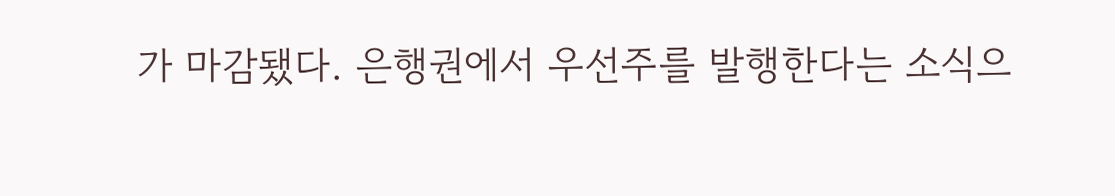가 마감됐다. 은행권에서 우선주를 발행한다는 소식으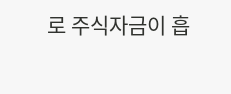로 주식자금이 흡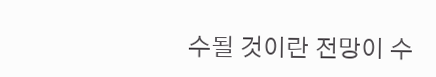수될 것이란 전망이 수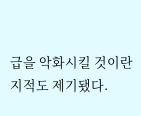급을 악화시킬 것이란 지적도 제기됐다.